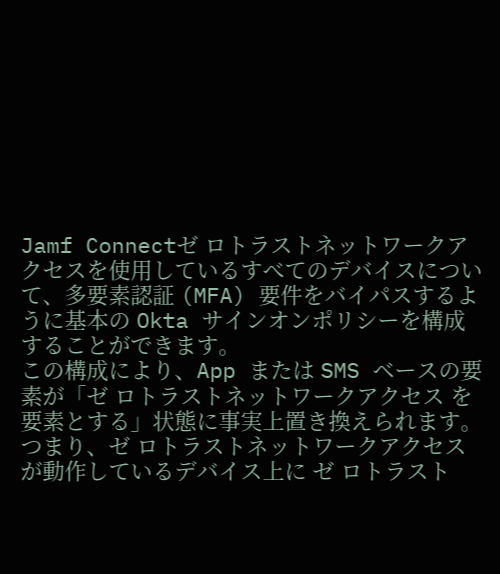Jamf Connectゼ ロトラストネットワークアクセスを使用しているすべてのデバイスについて、多要素認証 (MFA) 要件をバイパスするように基本の Okta サインオンポリシーを構成することができます。
この構成により、App または SMS ベースの要素が「ゼ ロトラストネットワークアクセス を要素とする」状態に事実上置き換えられます。つまり、ゼ ロトラストネットワークアクセス が動作しているデバイス上に ゼ ロトラスト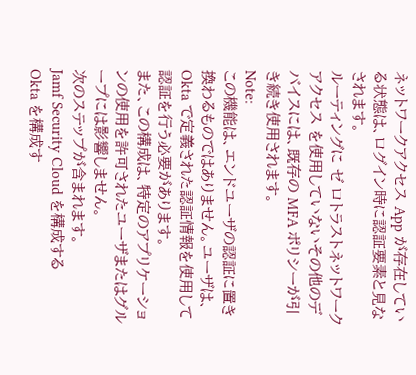ネットワークアクセス App が存在している状態は、ログイン時に認証要素と見なされます。
ルーティングに ゼ ロトラストネットワークアクセス を使用していないその他のデバイスには、既存の MFA ポリシーが引き続き使用されます。
Note:
この機能は、エンドユーザの認証に置き換わるものではありません。ユーザは、Okta で定義された認証情報を使用して認証を行う必要があります。
また、この構成は、特定のアプリケーションの使用を許可されたユーザまたはグループには影響しません。
次のステップが含まれます。
Jamf Security Cloud を構成する
Okta を構成す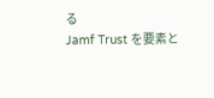る
Jamf Trust を要素と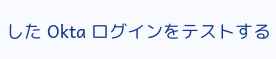した Okta ログインをテストする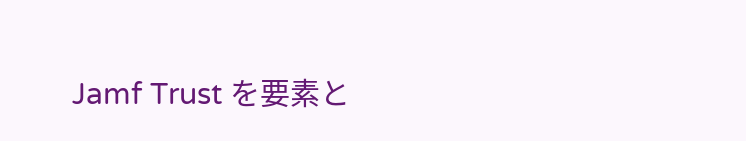Jamf Trust を要素と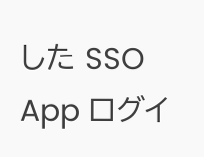した SSO App ログイ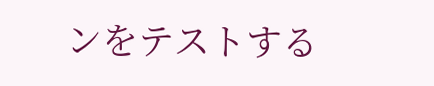ンをテストする